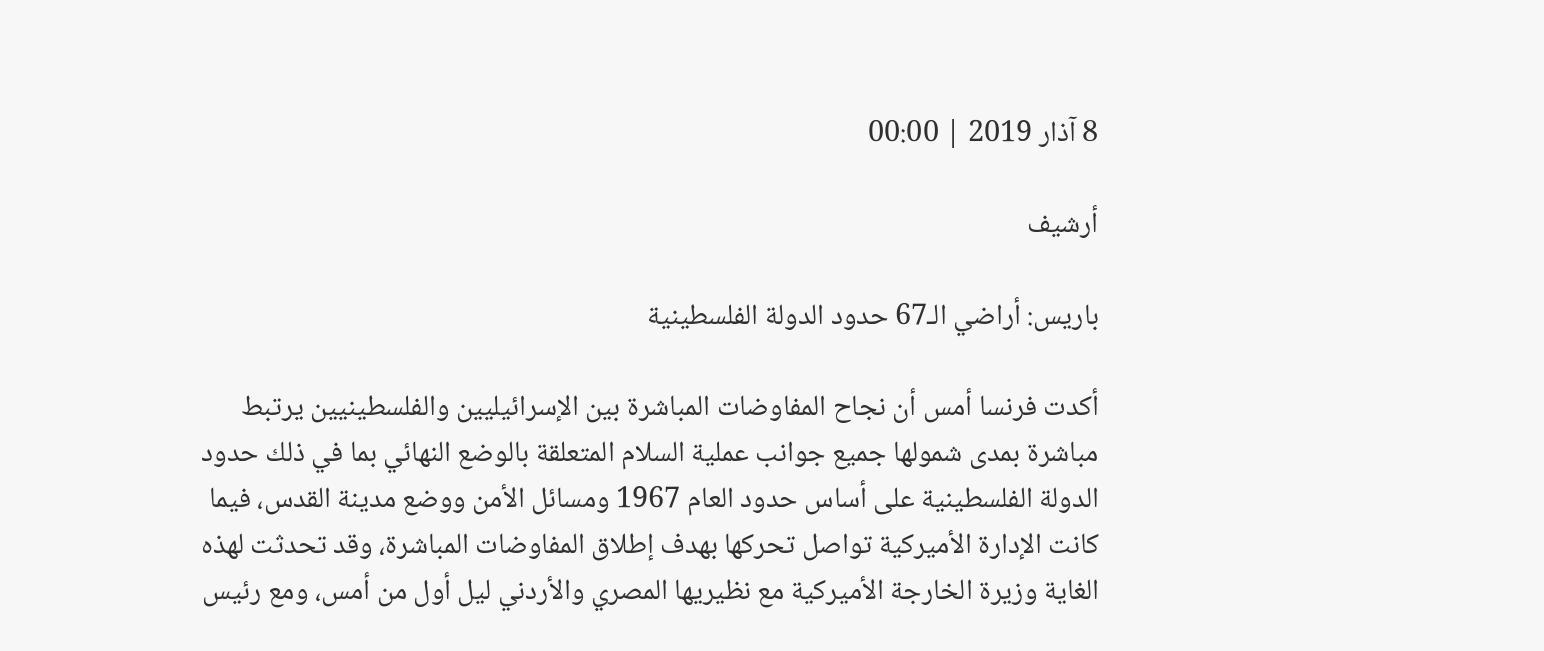8 آذار 2019 | 00:00

أرشيف

باريس: أراضي الـ67 حدود الدولة الفلسطينية

أكدت فرنسا أمس أن نجاح المفاوضات المباشرة بين الإسرائيليين والفلسطينيين يرتبط مباشرة بمدى شمولها جميع جوانب عملية السلام المتعلقة بالوضع النهائي بما في ذلك حدود الدولة الفلسطينية على أساس حدود العام 1967 ومسائل الأمن ووضع مدينة القدس، فيما كانت الإدارة الأميركية تواصل تحركها بهدف إطلاق المفاوضات المباشرة، وقد تحدثت لهذه الغاية وزيرة الخارجة الأميركية مع نظيريها المصري والأردني ليل أول من أمس، ومع رئيس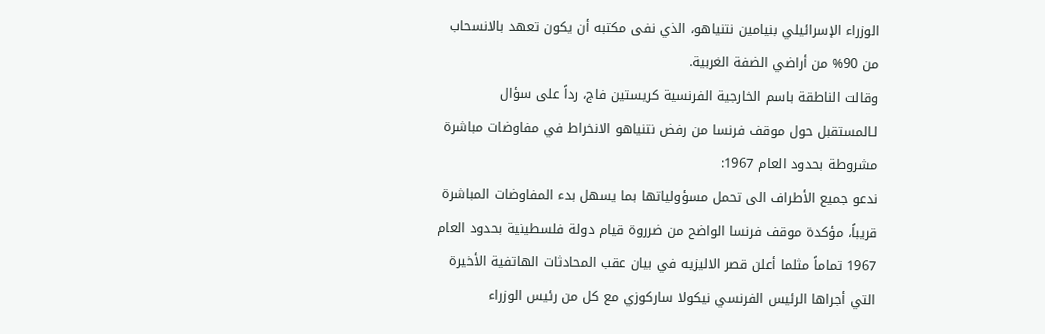الوزراء الإسرائيلي بنيامين نتنياهو، الذي نفى مكتبه أن يكون تعهد بالانسحاب من 90% من أراضي الضفة الغربية.
وقالت الناطقة باسم الخارجية الفرنسية كريستين فاج، رداً على سؤال لـالمستقبل حول موقف فرنسا من رفض نتنياهو الانخراط في مفاوضات مباشرة مشروطة بحدود العام 1967:
ندعو جميع الأطراف الى تحمل مسؤولياتها بما يسهل بدء المفاوضات المباشرة قريباً، مؤكدة موقف فرنسا الواضح من ضرروة قيام دولة فلسطينية بحدود العام 1967 تماماً مثلما أعلن قصر الاليزيه في بيان عقب المحادثات الهاتفية الأخيرة التي أجراها الرئيس الفرنسي نيكولا ساركوزي مع كل من رئيس الوزراء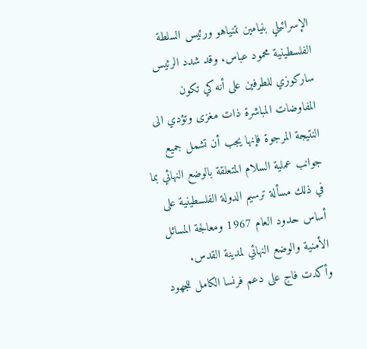الإسرائيلي بنيامين نتنياهو ورئيس السلطة الفلسطينية محمود عباس. وقد شدد الرئيس ساركوزي للطرفين على أنه كي تكون المفاوضات المباشرة ذات مغزى وتؤدي الى النتيجة المرجوة فإنها يجب أن تشمل جميع جوانب عملية السلام المتعلقة بالوضع النهائي بما في ذلك مسألة ترسيم الدولة الفلسطينية على أساس حدود العام 1967 ومعالجة المسائل الأمنية والوضع النهائي لمدينة القدس.
وأكدت فاج على دعم فرنسا الكامل للجهود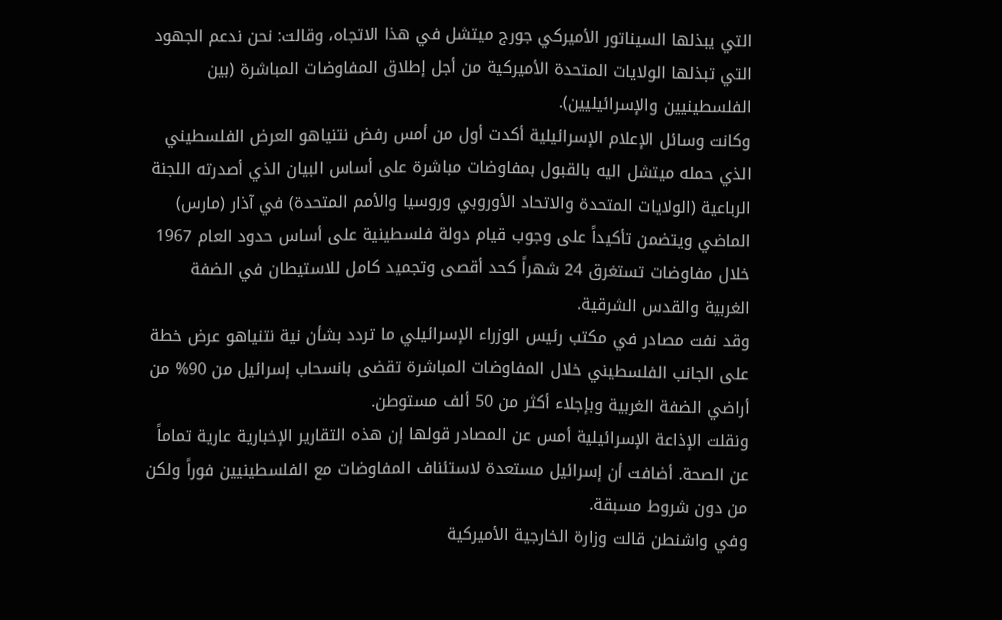التي يبذلها السيناتور الأميركي جورج ميتشل في هذا الاتجاه، وقالت: نحن ندعم الجهود التي تبذلها الولايات المتحدة الأميركية من أجل إطلاق المفاوضات المباشرة (بين الفلسطينيين والإسرائيليين).
وكانت وسائل الإعلام الإسرائيلية أكدت أول من أمس رفض نتنياهو العرض الفلسطيني الذي حمله ميتشل اليه بالقبول بمفاوضات مباشرة على أساس البيان الذي أصدرته اللجنة الرباعية (الولايات المتحدة والاتحاد الأوروبي وروسيا والأمم المتحدة) في آذار (مارس) الماضي ويتضمن تأكيداً على وجوب قيام دولة فلسطينية على أساس حدود العام 1967 خلال مفاوضات تستغرق 24 شهراً كحد أقصى وتجميد كامل للاستيطان في الضفة الغربية والقدس الشرقية.
وقد نفت مصادر في مكتب رئيس الوزراء الإسرائيلي ما تردد بشأن نية نتنياهو عرض خطة على الجانب الفلسطيني خلال المفاوضات المباشرة تقضى بانسحاب إسرائيل من 90% من أراضي الضفة الغربية وبإجلاء أكثر من 50 ألف مستوطن.
ونقلت الإذاعة الإسرائيلية أمس عن المصادر قولها إن هذه التقارير الإخبارية عارية تماماً عن الصحة. أضافت أن إسرائيل مستعدة لاستئناف المفاوضات مع الفلسطينيين فوراً ولكن من دون شروط مسبقة.
وفي واشنطن قالت وزارة الخارجية الأميركية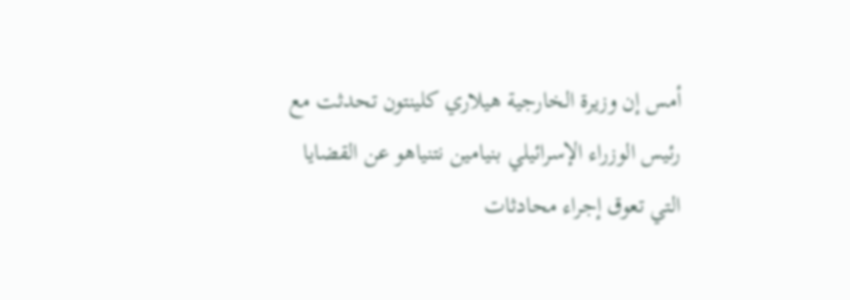أمس إن وزيرة الخارجية هيلاري كلينتون تحدثت مع رئيس الوزراء الإسرائيلي بنيامين نتنياهو عن القضايا التي تعوق إجراء محادثات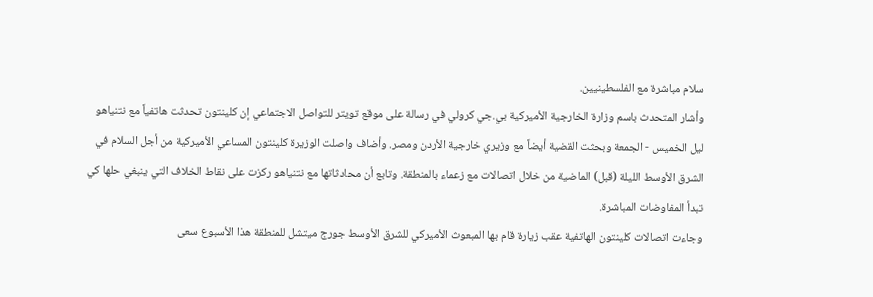سلام مباشرة مع الفلسطينيين.
وأشار المتحدث باسم وزارة الخارجية الأميركية بي.جي كرولي في رسالة على موقع تويتر للتواصل الاجتماعي إن كلينتون تحدثت هاتفياً مع نتنياهو ليل الخميس - الجمعة وبحثت القضية أيضاً مع وزيري خارجية الأردن ومصر. وأضاف واصلت الوزيرة كلينتون المساعي الأميركية من أجل السلام في الشرق الأوسط الليلة (قبل) الماضية من خلال اتصالات مع زعماء بالمنطقة. وتابع أن محادثاتها مع نتنياهو ركزت على نقاط الخلاف التي ينبغي حلها كي تبدأ المفاوضات المباشرة.
وجاءت اتصالات كلينتون الهاتفية عقب زيارة قام بها المبعوث الأميركي للشرق الأوسط جورج ميتشل للمنطقة هذا الأسبوع سعى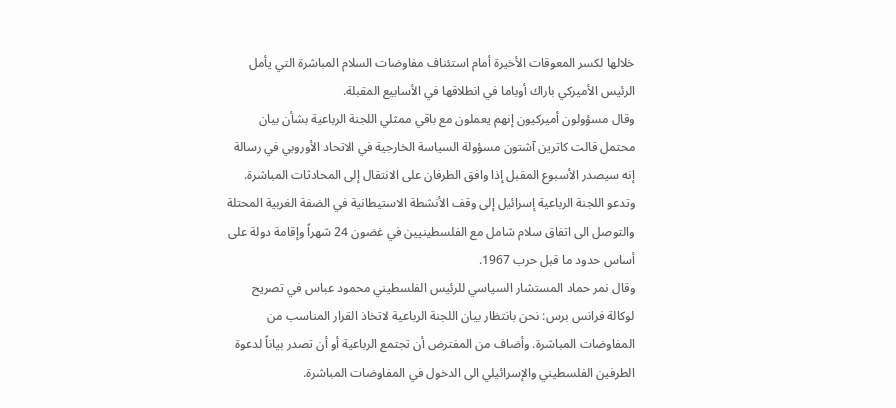خلالها لكسر المعوقات الأخيرة أمام استئناف مفاوضات السلام المباشرة التي يأمل الرئيس الأميركي باراك أوباما في انطلاقها في الأسابيع المقبلة.
وقال مسؤولون أميركيون إنهم يعملون مع باقي ممثلي اللجنة الرباعية بشأن بيان محتمل قالت كاترين آشتون مسؤولة السياسة الخارجية في الاتحاد الأوروبي في رسالة إنه سيصدر الأسبوع المقبل إذا وافق الطرفان على الانتقال إلى المحادثات المباشرة.
وتدعو اللجنة الرباعية إسرائيل إلى وقف الأنشطة الاستيطانية في الضفة الغربية المحتلة والتوصل الى اتفاق سلام شامل مع الفلسطينيين في غضون 24 شهراً وإقامة دولة على أساس حدود ما قبل حرب 1967.
وقال نمر حماد المستشار السياسي للرئيس الفلسطيني محمود عباس في تصريح لوكالة فرانس برس: نحن بانتظار بيان اللجنة الرباعية لاتخاذ القرار المناسب من المفاوضات المباشرة. وأضاف من المفترض أن تجتمع الرباعية أو أن تصدر بياناً لدعوة الطرفين الفلسطيني والإسرائيلي الى الدخول في المفاوضات المباشرة.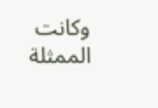وكانت الممثلة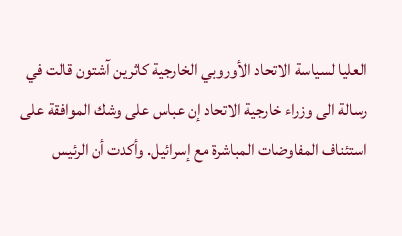العليا لسياسة الاتحاد الأوروبي الخارجية كاثرين آشتون قالت في رسالة الى وزراء خارجية الاتحاد إن عباس على وشك الموافقة على استئناف المفاوضات المباشرة مع إسرائيل. وأكدت أن الرئيس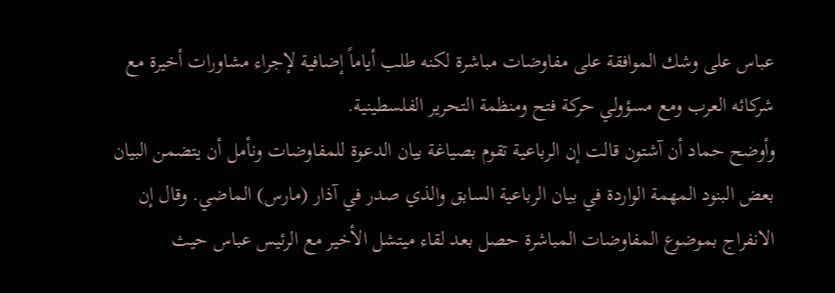عباس على وشك الموافقة على مفاوضات مباشرة لكنه طلب أياماً إضافية لإجراء مشاورات أخيرة مع شركائه العرب ومع مسؤولي حركة فتح ومنظمة التحرير الفلسطينية.
وأوضح حماد أن آشتون قالت إن الرباعية تقوم بصياغة بيان الدعوة للمفاوضات ونأمل أن يتضمن البيان بعض البنود المهمة الواردة في بيان الرباعية السابق والذي صدر في آذار (مارس) الماضي. وقال إن الانفراج بموضوع المفاوضات المباشرة حصل بعد لقاء ميتشل الأخير مع الرئيس عباس حيث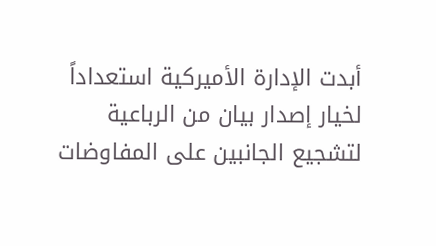أبدت الإدارة الأميركية استعداداً لخيار إصدار بيان من الرباعية لتشجيع الجانبين على المفاوضات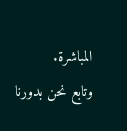المباشرة.
وتابع نحن بدورنا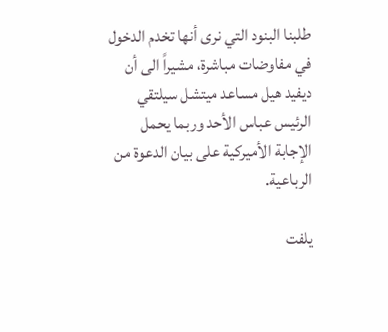طلبنا البنود التي نرى أنها تخدم الدخول في مفاوضات مباشرة، مشيراً الى أن ديفيد هيل مساعد ميتشل سيلتقي الرئيس عباس الأحد وربما يحمل الإجابة الأميركية على بيان الدعوة من الرباعية.

يلفت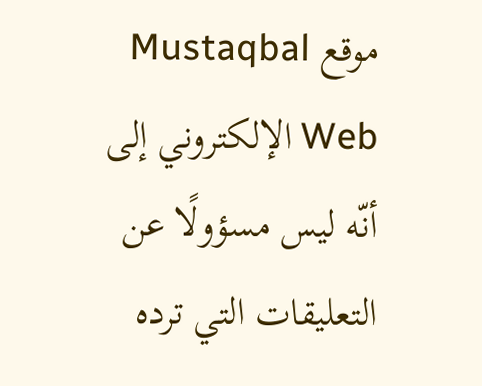موقع Mustaqbal Web الإلكتروني إلى أنّه ليس مسؤولًا عن التعليقات التي ترده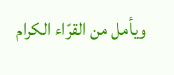ويأمل من القرّاء الكرام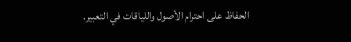الحفاظ على احترام الأصول واللياقات في التعبير.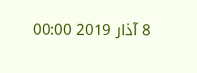8 آذار 2019 00:00